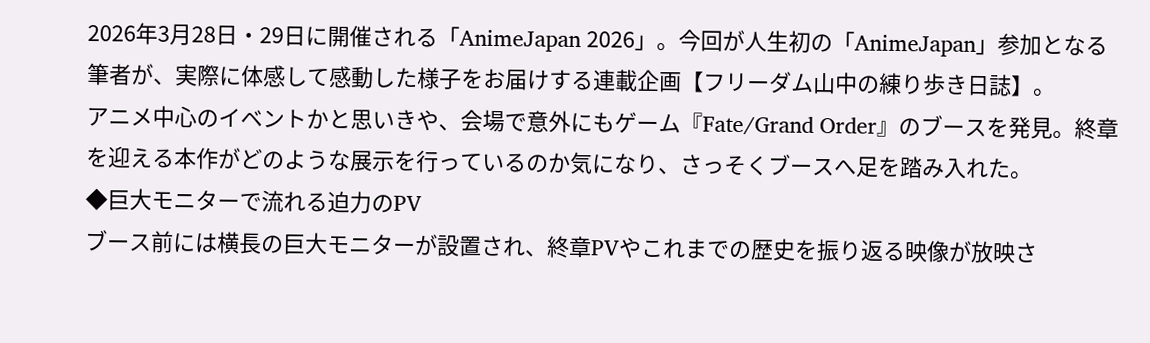2026年3月28日・29日に開催される「AnimeJapan 2026」。今回が人生初の「AnimeJapan」参加となる筆者が、実際に体感して感動した様子をお届けする連載企画【フリーダム山中の練り歩き日誌】。
アニメ中心のイベントかと思いきや、会場で意外にもゲーム『Fate/Grand Order』のブースを発見。終章を迎える本作がどのような展示を行っているのか気になり、さっそくブースへ足を踏み入れた。
◆巨大モニターで流れる迫力のPV
ブース前には横長の巨大モニターが設置され、終章PVやこれまでの歴史を振り返る映像が放映さ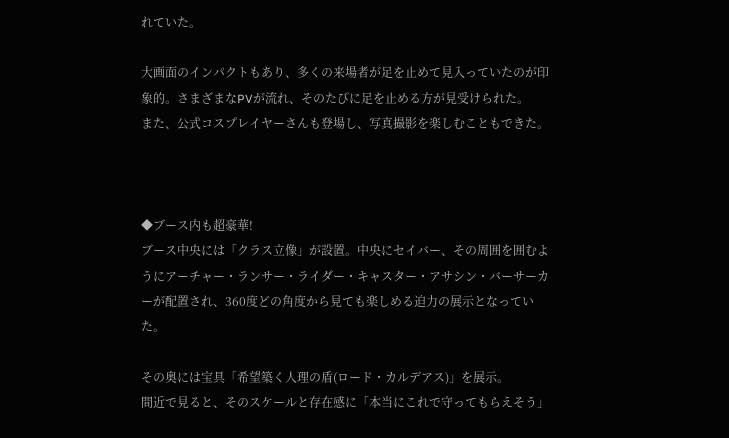れていた。

大画面のインパクトもあり、多くの来場者が足を止めて見入っていたのが印象的。さまざまなPVが流れ、そのたびに足を止める方が見受けられた。
また、公式コスプレイヤーさんも登場し、写真撮影を楽しむこともできた。



◆ブース内も超豪華!
ブース中央には「クラス立像」が設置。中央にセイバー、その周囲を囲むようにアーチャー・ランサー・ライダー・キャスター・アサシン・バーサーカーが配置され、360度どの角度から見ても楽しめる迫力の展示となっていた。

その奥には宝具「希望築く人理の盾(ロード・カルデアス)」を展示。
間近で見ると、そのスケールと存在感に「本当にこれで守ってもらえそう」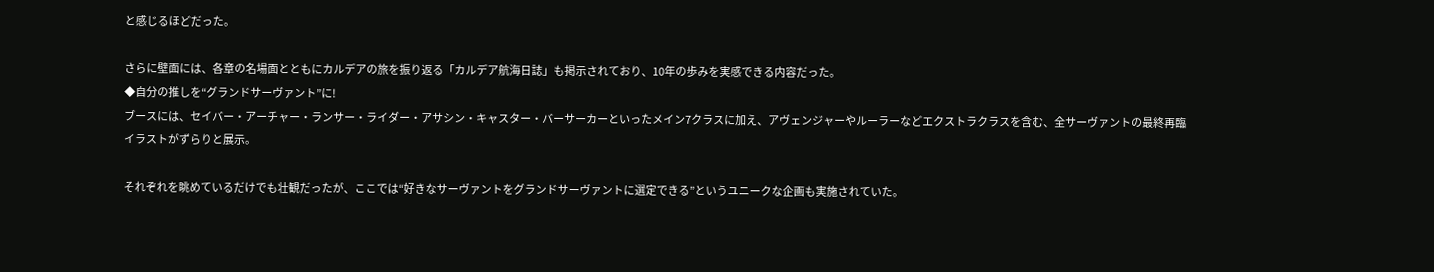と感じるほどだった。

さらに壁面には、各章の名場面とともにカルデアの旅を振り返る「カルデア航海日誌」も掲示されており、10年の歩みを実感できる内容だった。
◆自分の推しを“グランドサーヴァント”に!
ブースには、セイバー・アーチャー・ランサー・ライダー・アサシン・キャスター・バーサーカーといったメイン7クラスに加え、アヴェンジャーやルーラーなどエクストラクラスを含む、全サーヴァントの最終再臨イラストがずらりと展示。

それぞれを眺めているだけでも壮観だったが、ここでは“好きなサーヴァントをグランドサーヴァントに選定できる”というユニークな企画も実施されていた。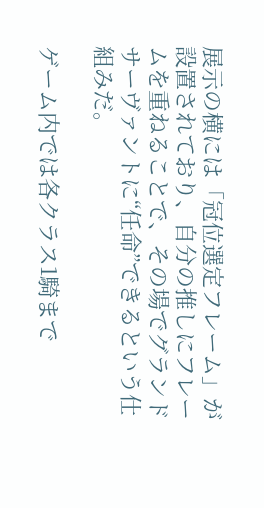展示の横には「冠位選定フレーム」が設置されており、自分の推しにフレームを重ねることで、その場でグランドサーヴァントに“任命”できるという仕組みだ。

ゲーム内では各クラス1騎まで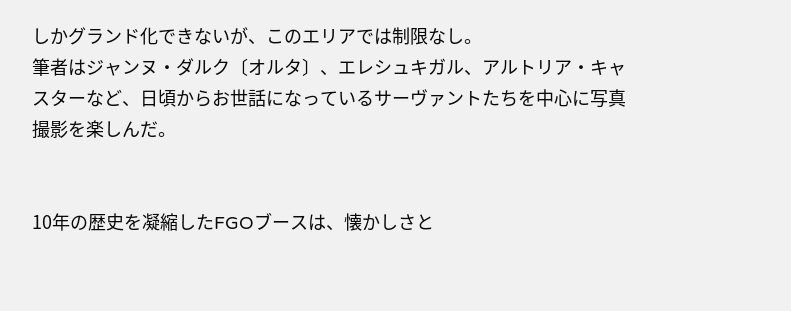しかグランド化できないが、このエリアでは制限なし。
筆者はジャンヌ・ダルク〔オルタ〕、エレシュキガル、アルトリア・キャスターなど、日頃からお世話になっているサーヴァントたちを中心に写真撮影を楽しんだ。


10年の歴史を凝縮したFGOブースは、懐かしさと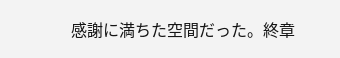感謝に満ちた空間だった。終章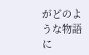がどのような物語に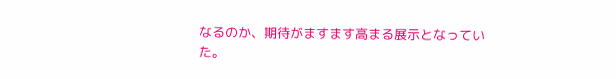なるのか、期待がますます高まる展示となっていた。